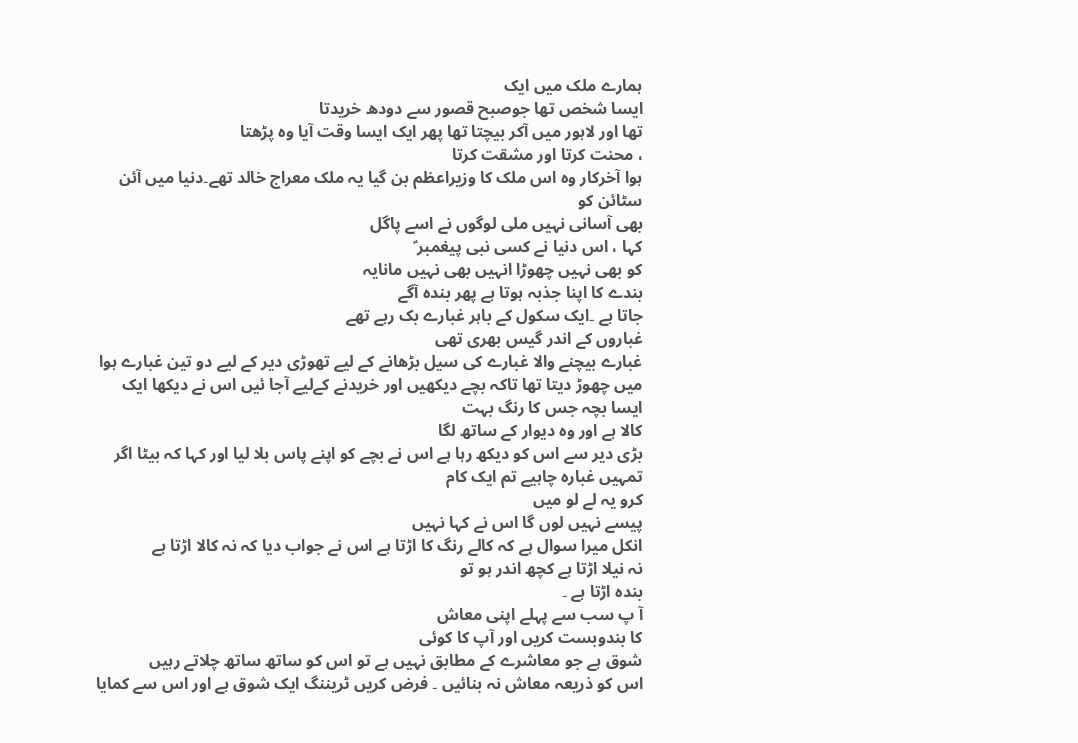ہمارے ملک میں ایک
ایسا شخص تھا جوصبح قصور سے دودھ خریدتا
تھا اور لاہور میں آکر بیچتا تھا پھر ایک ایسا وقت آیا وہ پڑھتا
، محنت کرتا اور مشقت کرتا
ہوا آخرکار وہ اس ملک کا وزیراعظم بن گیا یہ ملک معراج خالد تھے۔دنیا میں آئن سٹائن کو
بھی آسانی نہیں ملی لوگوں نے اسے پاگل
کہا ، اس دنیا نے کسی نبی پیغمبر ؑ
کو بھی نہیں چھوڑا انہیں بھی نہیں مانایہ
بندے کا اپنا جذبہ ہوتا ہے پھر بندہ آگے
جاتا ہے ۔ایک سکول کے باہر غبارے بک رہے تھے
غباروں کے اندر گیس بھری تھی
غبارے بیچنے والا غبارے کی سیل بڑھانے کے لیے تھوڑی دیر کے لیے دو تین غبارے ہوا
میں چھوڑ دیتا تھا تاکہ بچے دیکھیں اور خریدنے کےلیے آجا ئیں اس نے دیکھا ایک ایسا بچہ جس کا رنگ بہت
کالا ہے اور وہ دیوار کے ساتھ لگا
بڑی دیر سے اس کو دیکھ رہا ہے اس نے بچے کو اپنے پاس بلا لیا اور کہا کہ بیٹا اگر تمہیں غبارہ چاہیے تم ایک کام
کرو یہ لے لو میں
پیسے نہیں لوں گا اس نے کہا نہیں
انکل میرا سوال ہے کہ کالے رنگ کا اڑتا ہے اس نے جواب دیا کہ نہ کالا اڑتا ہے
نہ نیلا اڑتا ہے کچھ اندر ہو تو
بندہ اڑتا ہے ۔
آ پ سب سے پہلے اپنی معاش
کا بندوبست کریں اور آپ کا کوئی
شوق ہے جو معاشرے کے مطابق نہیں ہے تو اس کو ساتھ ساتھ چلاتے رہیں
اس کو ذریعہ معاش نہ بنائیں ۔ فرض کریں ٹریننگ ایک شوق ہے اور اس سے کمایا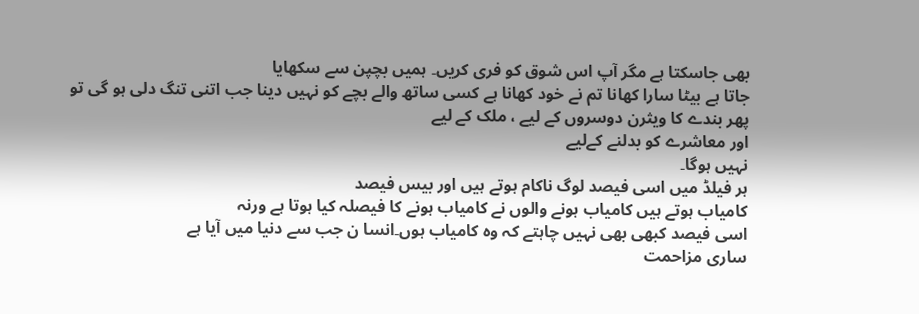بھی جاسکتا ہے مگر آپ اس شوق کو فری کریں۔ ہمیں بچپن سے سکھایا
جاتا ہے بیٹا سارا کھانا تم نے خود کھانا ہے کسی ساتھ والے بچے کو نہیں دینا جب اتنی تنگ دلی ہو گی تو پھر بندے کا ویثرن دوسروں کے لیے ، ملک کے لیے
اور معاشرے کو بدلنے کےلیے
نہیں ہوگا۔
ہر فیلڈ میں اسی فیصد لوگ ناکام ہوتے ہیں اور بیس فیصد
کامیاب ہوتے ہیں کامیاب ہونے والوں نے کامیاب ہونے کا فیصلہ کیا ہوتا ہے ورنہ
اسی فیصد کبھی بھی نہیں چاہتے کہ وہ کامیاب ہوں۔انسا ن جب سے دنیا میں آیا ہے
ساری مزاحمت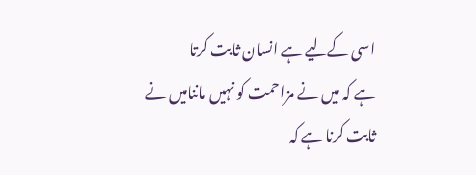اسی کےلیے ہے انسان ثابت کرتا
ہے کہ میں نے مزاحمت کو نہیں ماننامیں نے
ثابت کرنا ہے کہ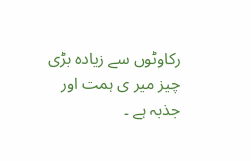رکاوٹوں سے زیادہ بڑی چیز میر ی ہمت اور جذبہ ہے ۔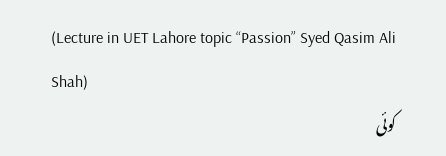(Lecture in UET Lahore topic “Passion” Syed Qasim Ali Shah)
کوئی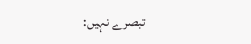تبصرے نہیں: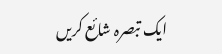ایک تبصرہ شائع کریں